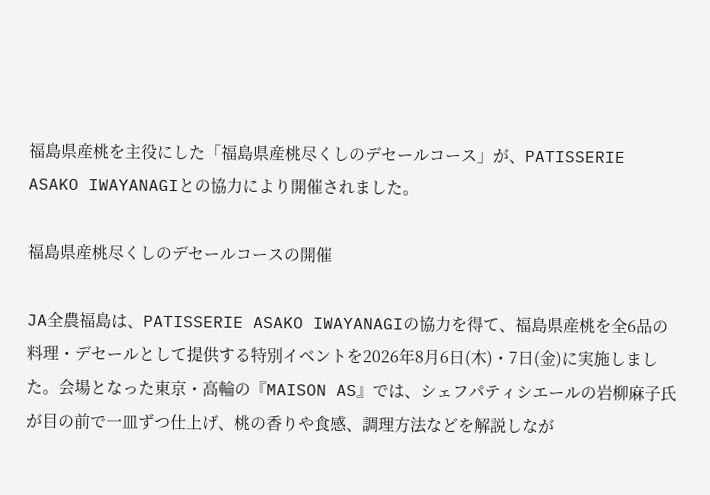福島県産桃を主役にした「福島県産桃尽くしのデセールコース」が、PATISSERIE ASAKO IWAYANAGIとの協力により開催されました。

福島県産桃尽くしのデセールコースの開催

JA全農福島は、PATISSERIE ASAKO IWAYANAGIの協力を得て、福島県産桃を全6品の料理・デセールとして提供する特別イベントを2026年8月6日(木)・7日(金)に実施しました。会場となった東京・高輪の『MAISON AS』では、シェフパティシエールの岩柳麻子氏が目の前で一皿ずつ仕上げ、桃の香りや食感、調理方法などを解説しなが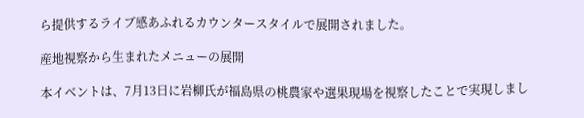ら提供するライブ感あふれるカウンタースタイルで展開されました。

産地視察から生まれたメニューの展開

本イベントは、7月13日に岩柳氏が福島県の桃農家や選果現場を視察したことで実現しまし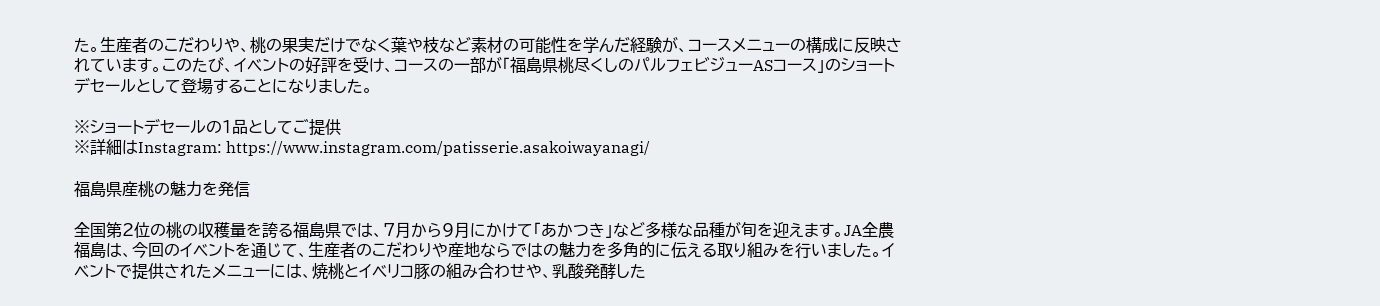た。生産者のこだわりや、桃の果実だけでなく葉や枝など素材の可能性を学んだ経験が、コースメニューの構成に反映されています。このたび、イベントの好評を受け、コースの一部が「福島県桃尽くしのパルフェビジューASコース」のショートデセールとして登場することになりました。

※ショートデセールの1品としてご提供
※詳細はInstagram: https://www.instagram.com/patisserie.asakoiwayanagi/

福島県産桃の魅力を発信

全国第2位の桃の収穫量を誇る福島県では、7月から9月にかけて「あかつき」など多様な品種が旬を迎えます。JA全農福島は、今回のイベントを通じて、生産者のこだわりや産地ならではの魅力を多角的に伝える取り組みを行いました。イベントで提供されたメニューには、焼桃とイベリコ豚の組み合わせや、乳酸発酵した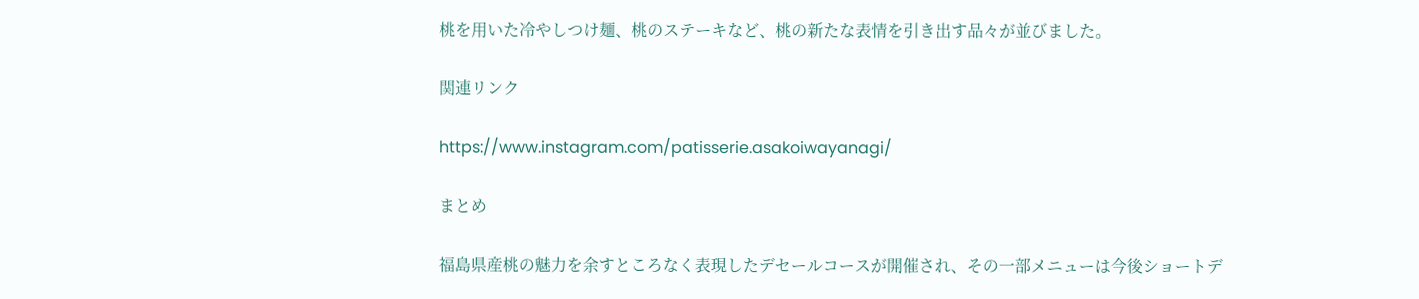桃を用いた冷やしつけ麺、桃のステーキなど、桃の新たな表情を引き出す品々が並びました。

関連リンク

https://www.instagram.com/patisserie.asakoiwayanagi/

まとめ

福島県産桃の魅力を余すところなく表現したデセールコースが開催され、その一部メニューは今後ショートデ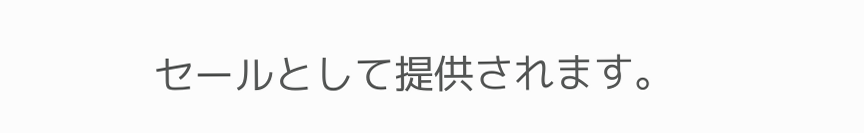セールとして提供されます。